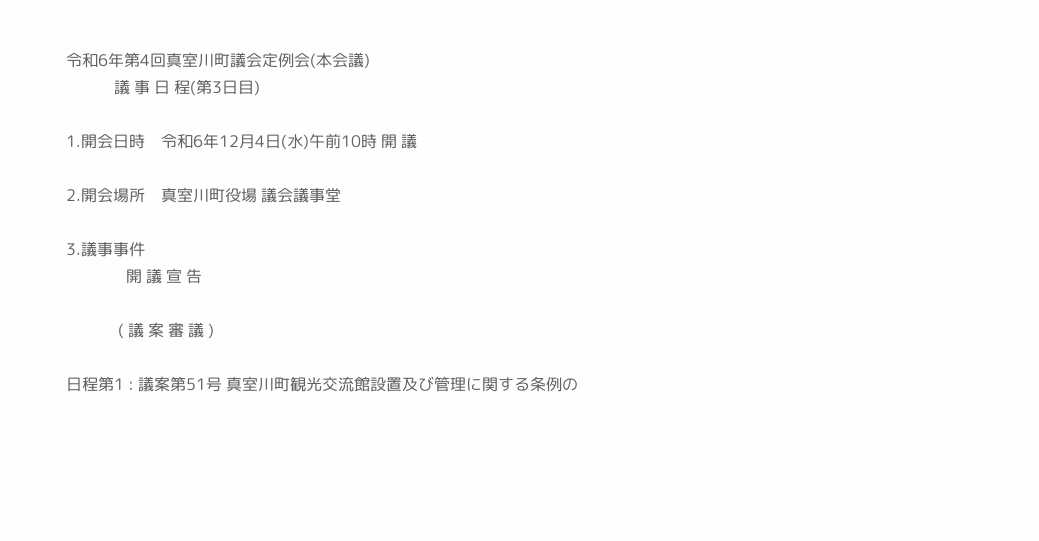令和6年第4回真室川町議会定例会(本会議)
            議 事 日 程(第3日目)

1.開会日時    令和6年12月4日(水)午前10時 開 議

2.開会場所    真室川町役場 議会議事堂

3.議事事件
               開 議 宣 告

             ( 議 案 審 議 )

日程第1 : 議案第51号 真室川町観光交流館設置及び管理に関する条例の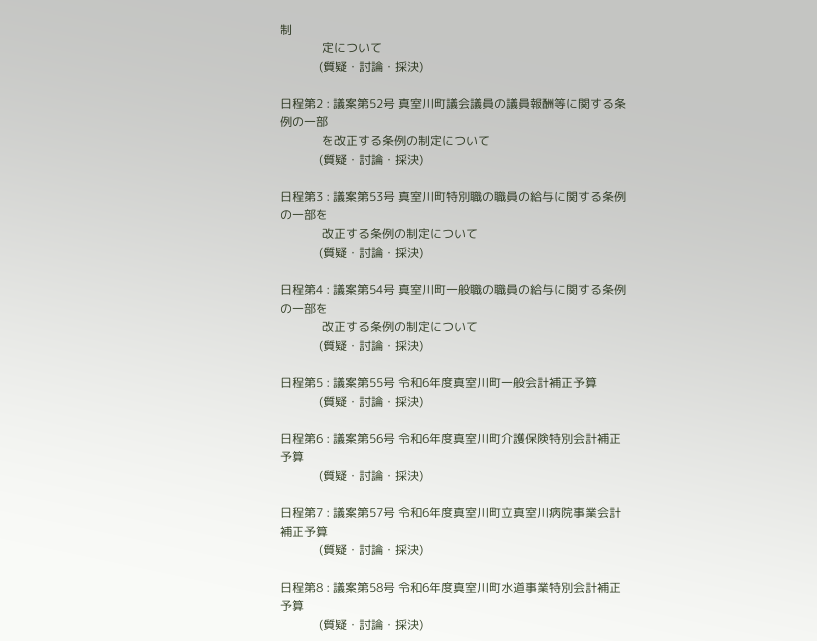制
              定について
             (質疑・討論・採決)

日程第2 : 議案第52号 真室川町議会議員の議員報酬等に関する条例の一部
              を改正する条例の制定について
             (質疑・討論・採決)

日程第3 : 議案第53号 真室川町特別職の職員の給与に関する条例の一部を
              改正する条例の制定について
             (質疑・討論・採決)

日程第4 : 議案第54号 真室川町一般職の職員の給与に関する条例の一部を
              改正する条例の制定について
             (質疑・討論・採決)

日程第5 : 議案第55号 令和6年度真室川町一般会計補正予算
             (質疑・討論・採決)

日程第6 : 議案第56号 令和6年度真室川町介護保険特別会計補正予算
             (質疑・討論・採決)

日程第7 : 議案第57号 令和6年度真室川町立真室川病院事業会計補正予算
             (質疑・討論・採決)

日程第8 : 議案第58号 令和6年度真室川町水道事業特別会計補正予算
             (質疑・討論・採決)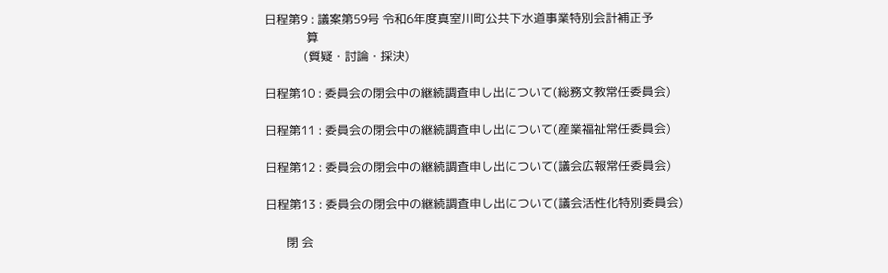日程第9 : 議案第59号 令和6年度真室川町公共下水道事業特別会計補正予
              算
             (質疑・討論・採決)

日程第10 : 委員会の閉会中の継続調査申し出について(総務文教常任委員会)

日程第11 : 委員会の閉会中の継続調査申し出について(産業福祉常任委員会)

日程第12 : 委員会の閉会中の継続調査申し出について(議会広報常任委員会)

日程第13 : 委員会の閉会中の継続調査申し出について(議会活性化特別委員会)

       閉 会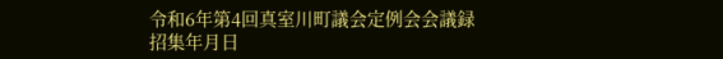令和6年第4回真室川町議会定例会会議録
招集年月日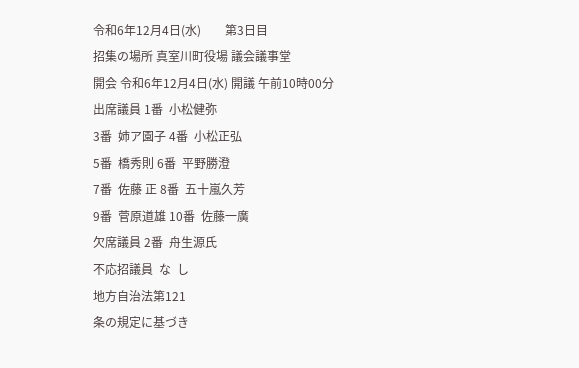令和6年12月4日(水)        第3日目
招集の場所 真室川町役場 議会議事堂
開会 令和6年12月4日(水) 開議 午前10時00分
出席議員 1番  小松健弥
3番  姉ア園子 4番  小松正弘
5番  橋秀則 6番  平野勝澄
7番  佐藤 正 8番  五十嵐久芳
9番  菅原道雄 10番  佐藤一廣
欠席議員 2番  舟生源氏
不応招議員  な  し
地方自治法第121
条の規定に基づき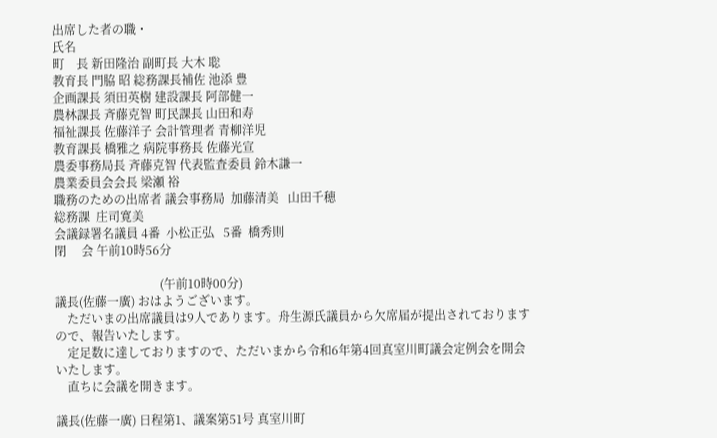出席した者の職・
氏名
町    長 新田隆治 副町長 大木 聡
教育長 門脇 昭 総務課長補佐 池添 豊
企画課長 須田英樹 建設課長 阿部健一
農林課長 斉藤克智 町民課長 山田和寿
福祉課長 佐藤洋子 会計管理者 青柳洋児
教育課長 橋雅之 病院事務長 佐藤光宣
農委事務局長 斉藤克智 代表監査委員 鈴木謙一
農業委員会会長 梁瀬 裕
職務のための出席者 議会事務局  加藤清美   山田千穂
総務課  庄司寛美
会議録署名議員 4番  小松正弘   5番  橋秀則
閉     会 午前10時56分

                                   (午前10時00分)
議長(佐藤一廣) おはようございます。
    ただいまの出席議員は9人であります。舟生源氏議員から欠席届が提出されておりますので、報告いたします。
    定足数に達しておりますので、ただいまから令和6年第4回真室川町議会定例会を開会いたします。
    直ちに会議を開きます。

議長(佐藤一廣) 日程第1、議案第51号 真室川町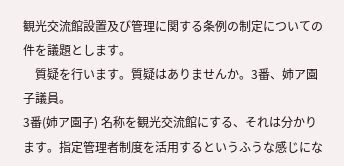観光交流館設置及び管理に関する条例の制定についての件を議題とします。
    質疑を行います。質疑はありませんか。3番、姉ア園子議員。
3番(姉ア園子) 名称を観光交流館にする、それは分かります。指定管理者制度を活用するというふうな感じにな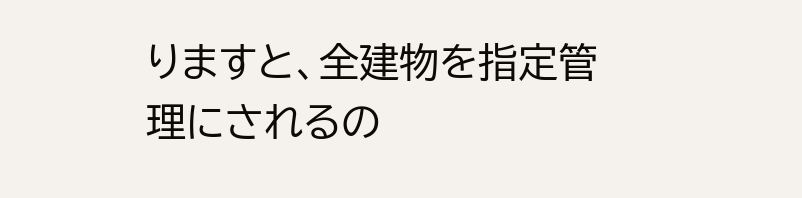りますと、全建物を指定管理にされるの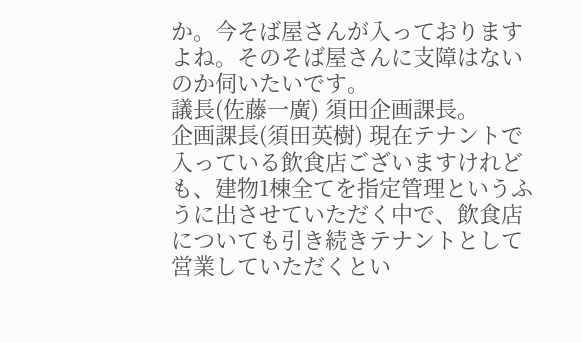か。今そば屋さんが入っておりますよね。そのそば屋さんに支障はないのか伺いたいです。
議長(佐藤一廣) 須田企画課長。
企画課長(須田英樹) 現在テナントで入っている飲食店ございますけれども、建物1棟全てを指定管理というふうに出させていただく中で、飲食店についても引き続きテナントとして営業していただくとい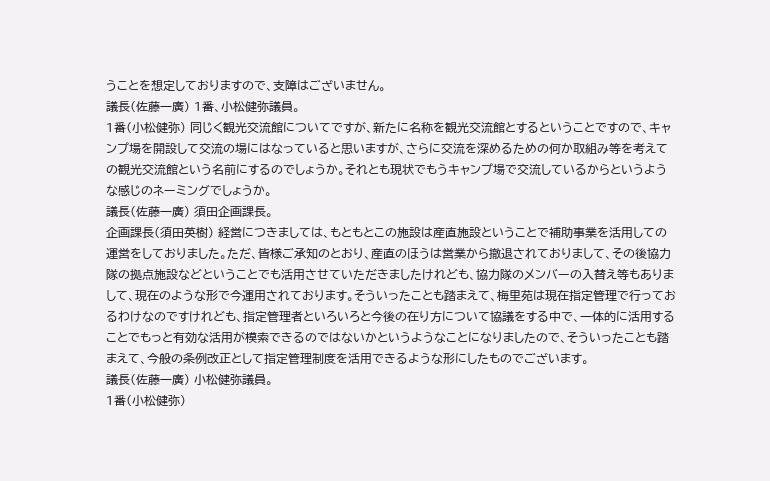うことを想定しておりますので、支障はございません。
議長(佐藤一廣) 1番、小松健弥議員。
1番(小松健弥) 同じく観光交流館についてですが、新たに名称を観光交流館とするということですので、キャンプ場を開設して交流の場にはなっていると思いますが、さらに交流を深めるための何か取組み等を考えての観光交流館という名前にするのでしょうか。それとも現状でもうキャンプ場で交流しているからというような感じのネーミングでしょうか。
議長(佐藤一廣) 須田企画課長。
企画課長(須田英樹) 経営につきましては、もともとこの施設は産直施設ということで補助事業を活用しての運営をしておりました。ただ、皆様ご承知のとおり、産直のほうは営業から撤退されておりまして、その後協力隊の拠点施設などということでも活用させていただきましたけれども、協力隊のメンバーの入替え等もありまして、現在のような形で今運用されております。そういったことも踏まえて、梅里苑は現在指定管理で行っておるわけなのですけれども、指定管理者といろいろと今後の在り方について協議をする中で、一体的に活用することでもっと有効な活用が模索できるのではないかというようなことになりましたので、そういったことも踏まえて、今般の条例改正として指定管理制度を活用できるような形にしたものでございます。
議長(佐藤一廣) 小松健弥議員。
1番(小松健弥)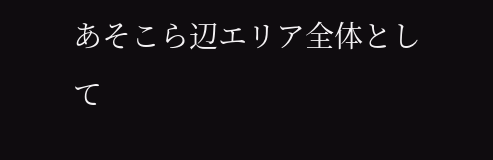あそこら辺エリア全体として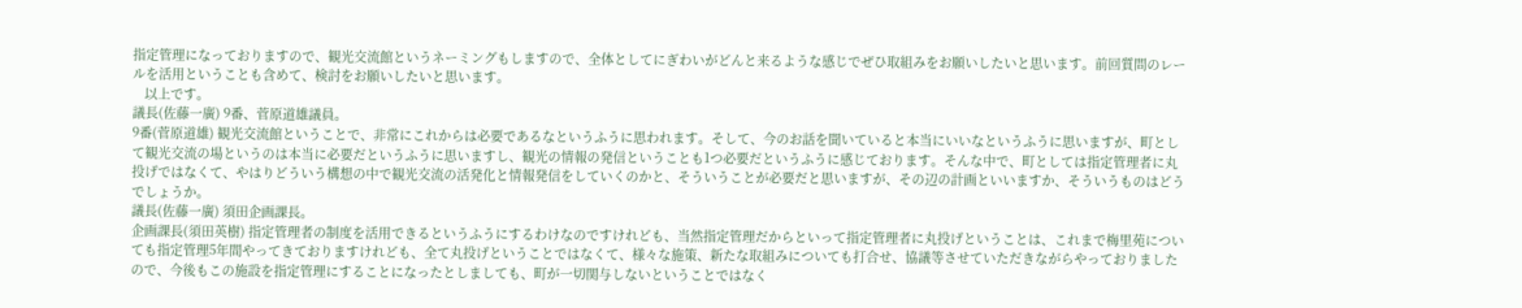指定管理になっておりますので、観光交流館というネーミングもしますので、全体としてにぎわいがどんと来るような感じでぜひ取組みをお願いしたいと思います。前回質問のレールを活用ということも含めて、検討をお願いしたいと思います。
    以上です。
議長(佐藤一廣) 9番、菅原道雄議員。
9番(菅原道雄) 観光交流館ということで、非常にこれからは必要であるなというふうに思われます。そして、今のお話を聞いていると本当にいいなというふうに思いますが、町として観光交流の場というのは本当に必要だというふうに思いますし、観光の情報の発信ということも1つ必要だというふうに感じております。そんな中で、町としては指定管理者に丸投げではなくて、やはりどういう構想の中で観光交流の活発化と情報発信をしていくのかと、そういうことが必要だと思いますが、その辺の計画といいますか、そういうものはどうでしょうか。
議長(佐藤一廣) 須田企画課長。
企画課長(須田英樹) 指定管理者の制度を活用できるというふうにするわけなのですけれども、当然指定管理だからといって指定管理者に丸投げということは、これまで梅里苑についても指定管理5年間やってきておりますけれども、全て丸投げということではなくて、様々な施策、新たな取組みについても打合せ、協議等させていただきながらやっておりましたので、今後もこの施設を指定管理にすることになったとしましても、町が一切関与しないということではなく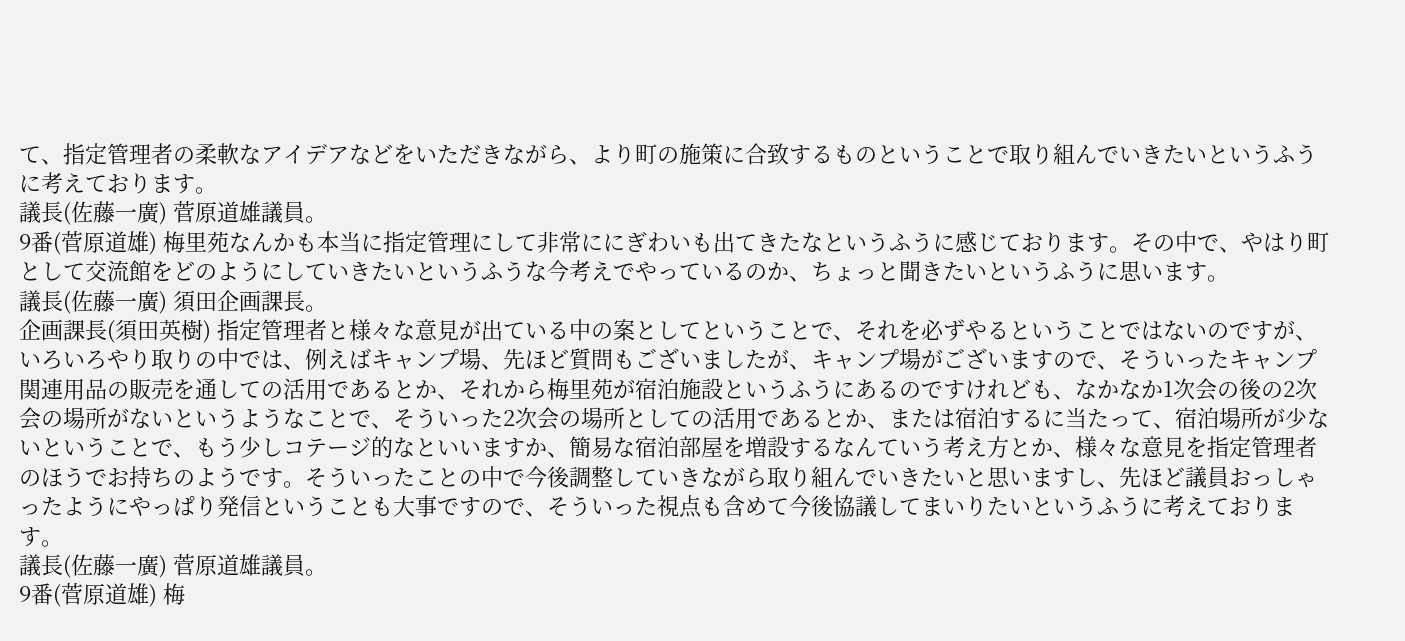て、指定管理者の柔軟なアイデアなどをいただきながら、より町の施策に合致するものということで取り組んでいきたいというふうに考えております。
議長(佐藤一廣) 菅原道雄議員。
9番(菅原道雄) 梅里苑なんかも本当に指定管理にして非常ににぎわいも出てきたなというふうに感じております。その中で、やはり町として交流館をどのようにしていきたいというふうな今考えでやっているのか、ちょっと聞きたいというふうに思います。
議長(佐藤一廣) 須田企画課長。
企画課長(須田英樹) 指定管理者と様々な意見が出ている中の案としてということで、それを必ずやるということではないのですが、いろいろやり取りの中では、例えばキャンプ場、先ほど質問もございましたが、キャンプ場がございますので、そういったキャンプ関連用品の販売を通しての活用であるとか、それから梅里苑が宿泊施設というふうにあるのですけれども、なかなか1次会の後の2次会の場所がないというようなことで、そういった2次会の場所としての活用であるとか、または宿泊するに当たって、宿泊場所が少ないということで、もう少しコテージ的なといいますか、簡易な宿泊部屋を増設するなんていう考え方とか、様々な意見を指定管理者のほうでお持ちのようです。そういったことの中で今後調整していきながら取り組んでいきたいと思いますし、先ほど議員おっしゃったようにやっぱり発信ということも大事ですので、そういった視点も含めて今後協議してまいりたいというふうに考えております。
議長(佐藤一廣) 菅原道雄議員。
9番(菅原道雄) 梅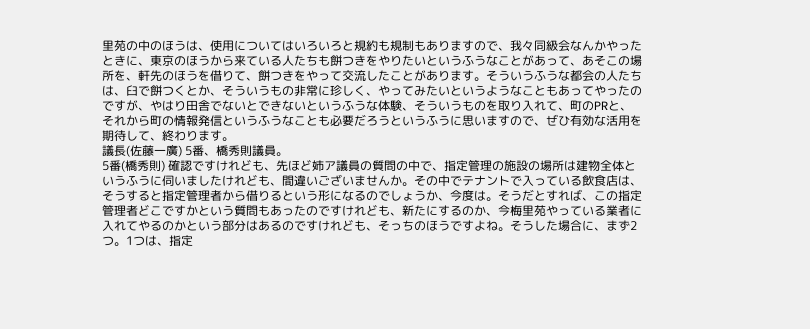里苑の中のほうは、使用についてはいろいろと規約も規制もありますので、我々同級会なんかやったときに、東京のほうから来ている人たちも餅つきをやりたいというふうなことがあって、あそこの場所を、軒先のほうを借りて、餅つきをやって交流したことがあります。そういうふうな都会の人たちは、臼で餅つくとか、そういうもの非常に珍しく、やってみたいというようなこともあってやったのですが、やはり田舎でないとできないというふうな体験、そういうものを取り入れて、町のPRと、それから町の情報発信というふうなことも必要だろうというふうに思いますので、ぜひ有効な活用を期待して、終わります。
議長(佐藤一廣) 5番、橋秀則議員。
5番(橋秀則) 確認ですけれども、先ほど姉ア議員の質問の中で、指定管理の施設の場所は建物全体というふうに伺いましたけれども、間違いございませんか。その中でテナントで入っている飲食店は、そうすると指定管理者から借りるという形になるのでしょうか、今度は。そうだとすれば、この指定管理者どこですかという質問もあったのですけれども、新たにするのか、今梅里苑やっている業者に入れてやるのかという部分はあるのですけれども、そっちのほうですよね。そうした場合に、まず2つ。1つは、指定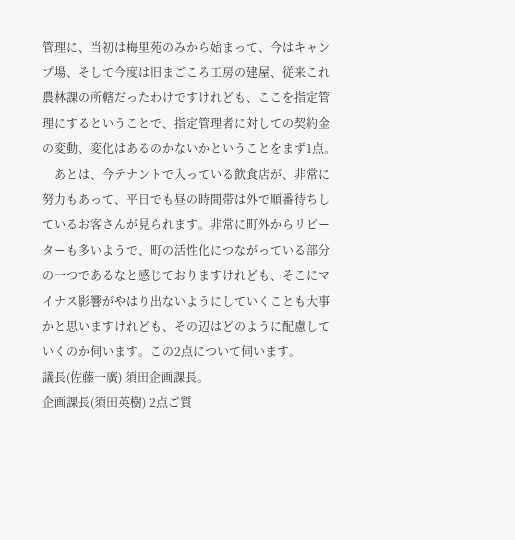管理に、当初は梅里苑のみから始まって、今はキャンプ場、そして今度は旧まごころ工房の建屋、従来これ農林課の所轄だったわけですけれども、ここを指定管理にするということで、指定管理者に対しての契約金の変動、変化はあるのかないかということをまず1点。
    あとは、今テナントで入っている飲食店が、非常に努力もあって、平日でも昼の時間帯は外で順番待ちしているお客さんが見られます。非常に町外からリピーターも多いようで、町の活性化につながっている部分の一つであるなと感じておりますけれども、そこにマイナス影響がやはり出ないようにしていくことも大事かと思いますけれども、その辺はどのように配慮していくのか伺います。この2点について伺います。
議長(佐藤一廣) 須田企画課長。
企画課長(須田英樹) 2点ご質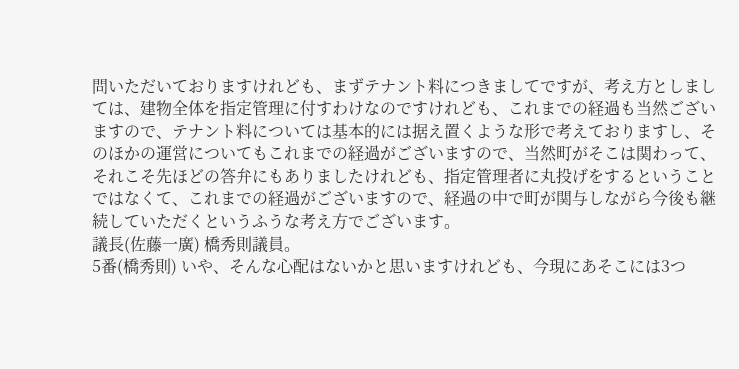問いただいておりますけれども、まずテナント料につきましてですが、考え方としましては、建物全体を指定管理に付すわけなのですけれども、これまでの経過も当然ございますので、テナント料については基本的には据え置くような形で考えておりますし、そのほかの運営についてもこれまでの経過がございますので、当然町がそこは関わって、それこそ先ほどの答弁にもありましたけれども、指定管理者に丸投げをするということではなくて、これまでの経過がございますので、経過の中で町が関与しながら今後も継続していただくというふうな考え方でございます。
議長(佐藤一廣) 橋秀則議員。
5番(橋秀則) いや、そんな心配はないかと思いますけれども、今現にあそこには3つ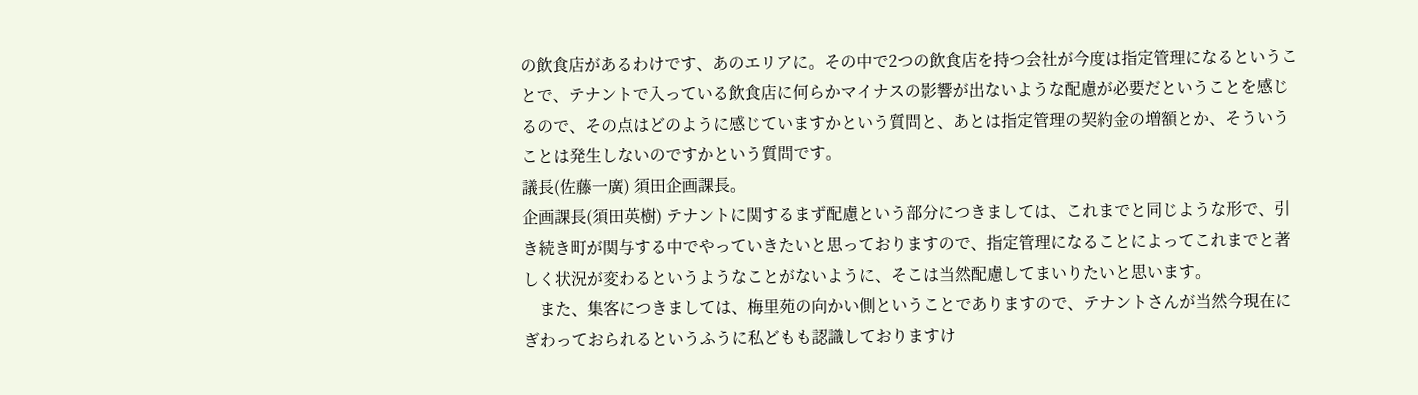の飲食店があるわけです、あのエリアに。その中で2つの飲食店を持つ会社が今度は指定管理になるということで、テナントで入っている飲食店に何らかマイナスの影響が出ないような配慮が必要だということを感じるので、その点はどのように感じていますかという質問と、あとは指定管理の契約金の増額とか、そういうことは発生しないのですかという質問です。
議長(佐藤一廣) 須田企画課長。
企画課長(須田英樹) テナントに関するまず配慮という部分につきましては、これまでと同じような形で、引き続き町が関与する中でやっていきたいと思っておりますので、指定管理になることによってこれまでと著しく状況が変わるというようなことがないように、そこは当然配慮してまいりたいと思います。
    また、集客につきましては、梅里苑の向かい側ということでありますので、テナントさんが当然今現在にぎわっておられるというふうに私どもも認識しておりますけ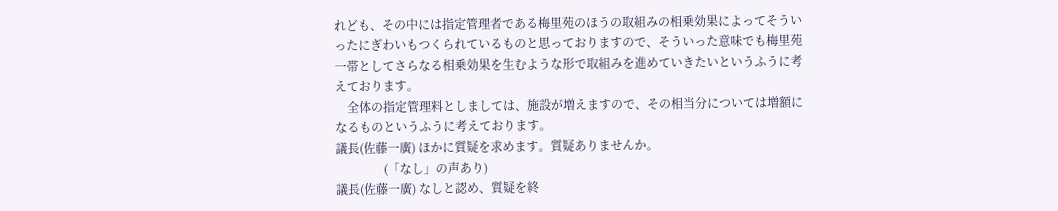れども、その中には指定管理者である梅里苑のほうの取組みの相乗効果によってそういったにぎわいもつくられているものと思っておりますので、そういった意味でも梅里苑一帯としてさらなる相乗効果を生むような形で取組みを進めていきたいというふうに考えております。
    全体の指定管理料としましては、施設が増えますので、その相当分については増額になるものというふうに考えております。
議長(佐藤一廣) ほかに質疑を求めます。質疑ありませんか。
                (「なし」の声あり)
議長(佐藤一廣) なしと認め、質疑を終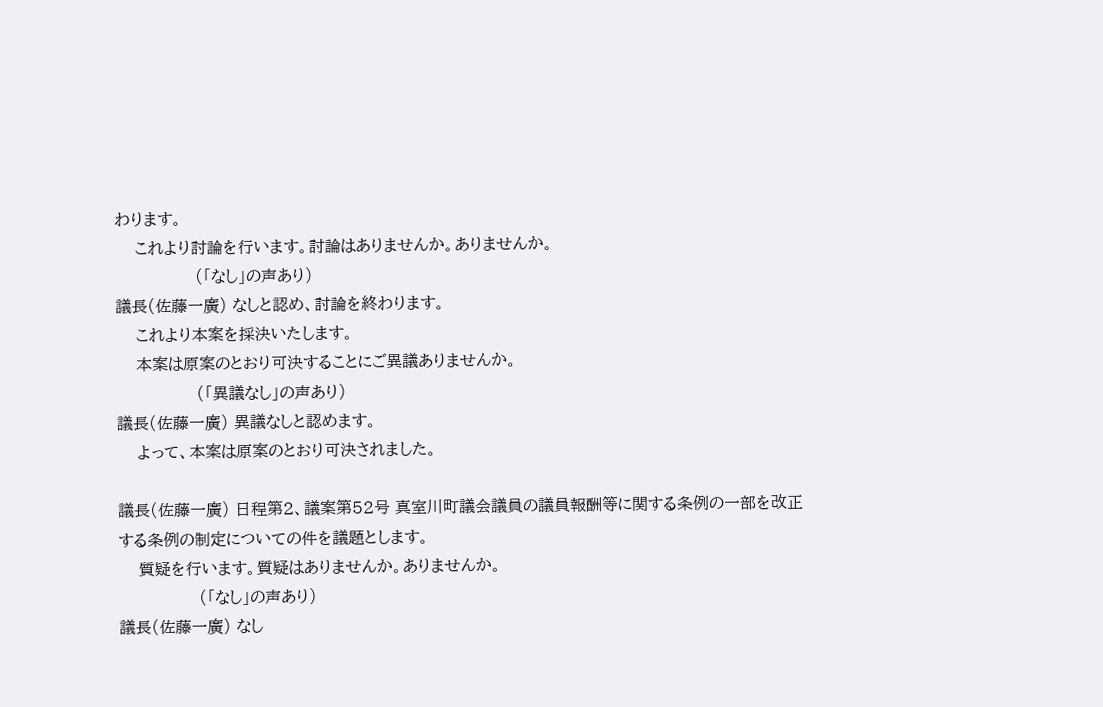わります。
    これより討論を行います。討論はありませんか。ありませんか。
                (「なし」の声あり)
議長(佐藤一廣) なしと認め、討論を終わります。
    これより本案を採決いたします。
    本案は原案のとおり可決することにご異議ありませんか。
                (「異議なし」の声あり)
議長(佐藤一廣) 異議なしと認めます。
    よって、本案は原案のとおり可決されました。

議長(佐藤一廣) 日程第2、議案第52号 真室川町議会議員の議員報酬等に関する条例の一部を改正する条例の制定についての件を議題とします。
    質疑を行います。質疑はありませんか。ありませんか。
                (「なし」の声あり)
議長(佐藤一廣) なし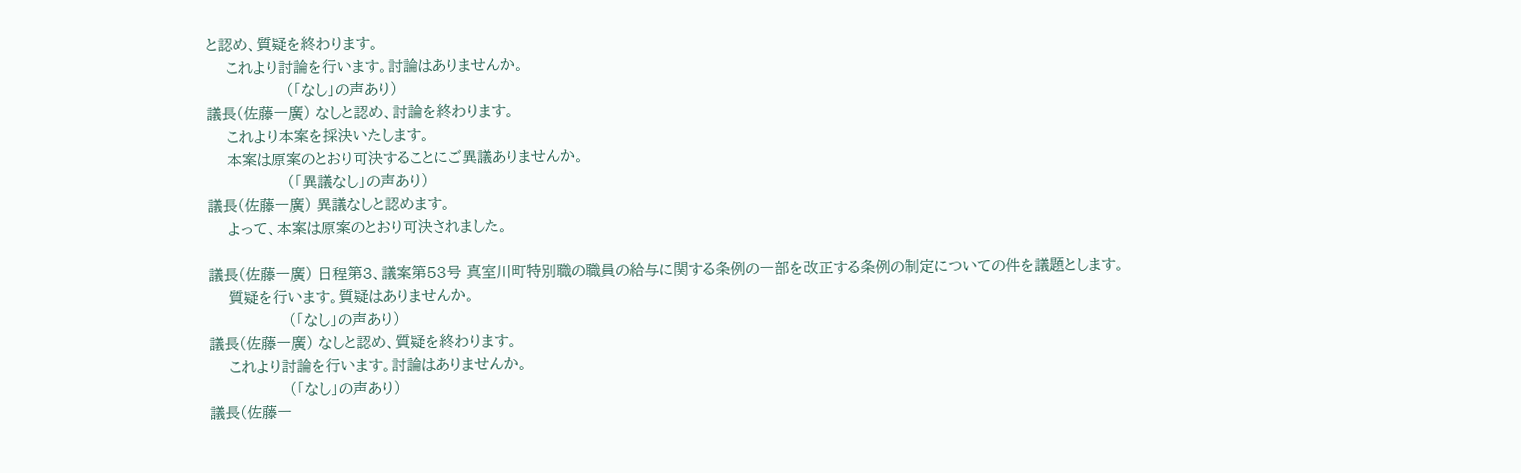と認め、質疑を終わります。
    これより討論を行います。討論はありませんか。
                (「なし」の声あり)
議長(佐藤一廣) なしと認め、討論を終わります。
    これより本案を採決いたします。
    本案は原案のとおり可決することにご異議ありませんか。
                (「異議なし」の声あり)
議長(佐藤一廣) 異議なしと認めます。
    よって、本案は原案のとおり可決されました。

議長(佐藤一廣) 日程第3、議案第53号 真室川町特別職の職員の給与に関する条例の一部を改正する条例の制定についての件を議題とします。
    質疑を行います。質疑はありませんか。
                (「なし」の声あり)
議長(佐藤一廣) なしと認め、質疑を終わります。
    これより討論を行います。討論はありませんか。
                (「なし」の声あり)
議長(佐藤一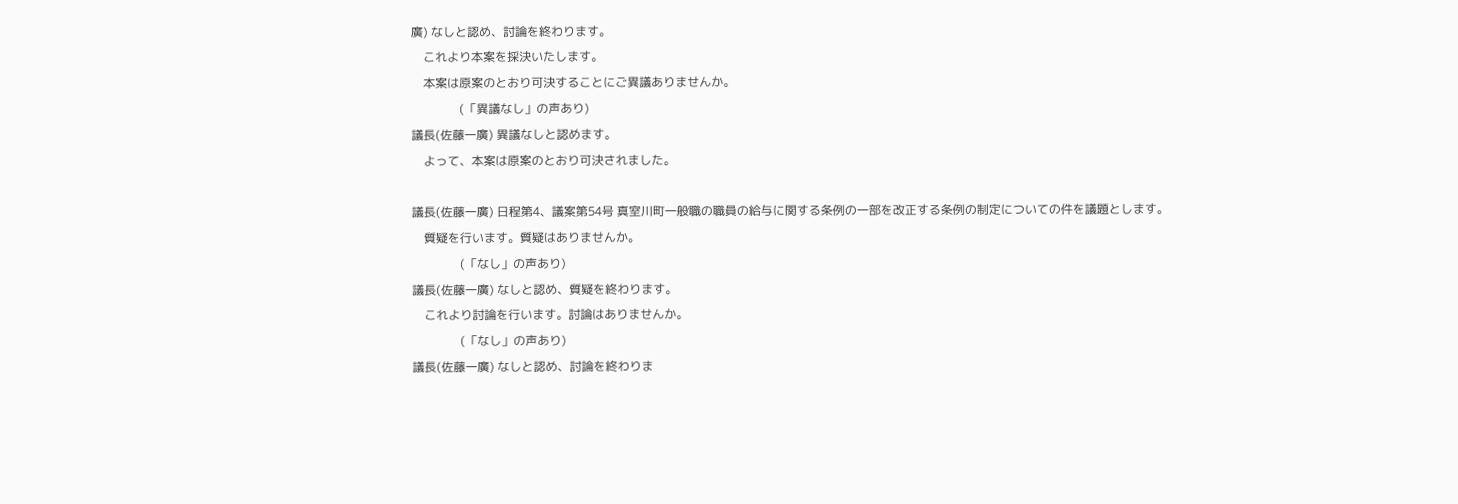廣) なしと認め、討論を終わります。
    これより本案を採決いたします。
    本案は原案のとおり可決することにご異議ありませんか。
                (「異議なし」の声あり)
議長(佐藤一廣) 異議なしと認めます。
    よって、本案は原案のとおり可決されました。

議長(佐藤一廣) 日程第4、議案第54号 真室川町一般職の職員の給与に関する条例の一部を改正する条例の制定についての件を議題とします。
    質疑を行います。質疑はありませんか。
                (「なし」の声あり)
議長(佐藤一廣) なしと認め、質疑を終わります。
    これより討論を行います。討論はありませんか。
                (「なし」の声あり)
議長(佐藤一廣) なしと認め、討論を終わりま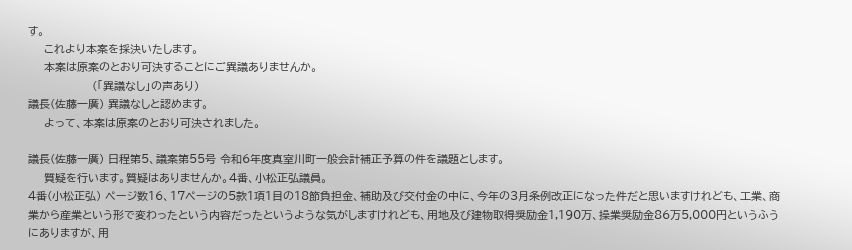す。
    これより本案を採決いたします。
    本案は原案のとおり可決することにご異議ありませんか。
                (「異議なし」の声あり)
議長(佐藤一廣) 異議なしと認めます。
    よって、本案は原案のとおり可決されました。

議長(佐藤一廣) 日程第5、議案第55号 令和6年度真室川町一般会計補正予算の件を議題とします。
    質疑を行います。質疑はありませんか。4番、小松正弘議員。
4番(小松正弘) ページ数16、17ページの5款1項1目の18節負担金、補助及び交付金の中に、今年の3月条例改正になった件だと思いますけれども、工業、商業から産業という形で変わったという内容だったというような気がしますけれども、用地及び建物取得奨励金1,190万、操業奨励金86万5,000円というふうにありますが、用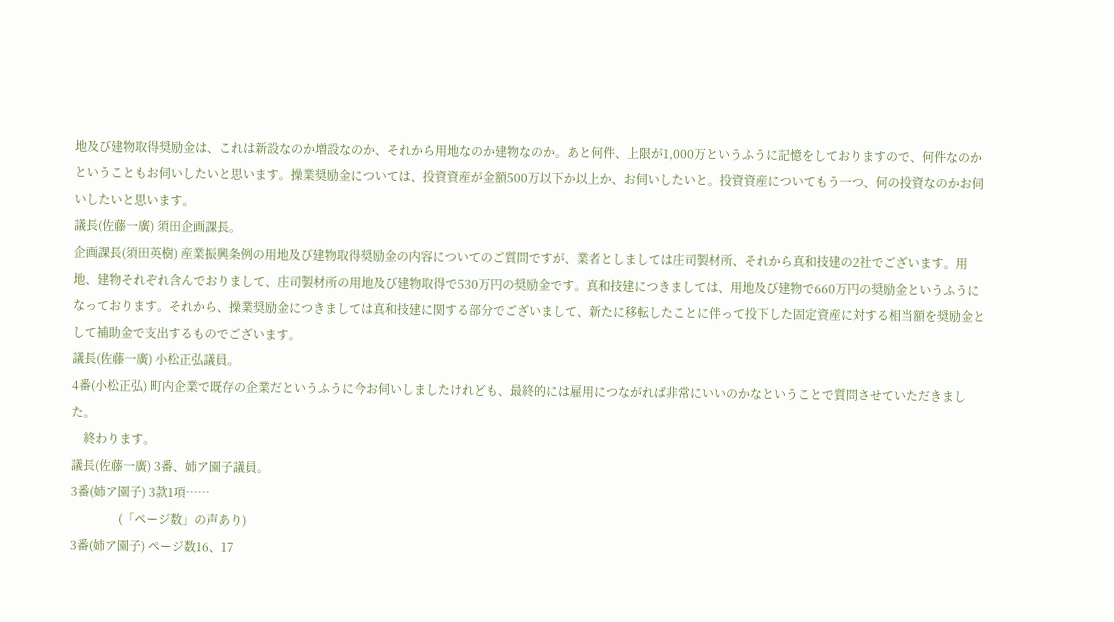地及び建物取得奨励金は、これは新設なのか増設なのか、それから用地なのか建物なのか。あと何件、上限が1,000万というふうに記憶をしておりますので、何件なのかということもお伺いしたいと思います。操業奨励金については、投資資産が金額500万以下か以上か、お伺いしたいと。投資資産についてもう一つ、何の投資なのかお伺いしたいと思います。
議長(佐藤一廣) 須田企画課長。
企画課長(須田英樹) 産業振興条例の用地及び建物取得奨励金の内容についてのご質問ですが、業者としましては庄司製材所、それから真和技建の2社でございます。用地、建物それぞれ含んでおりまして、庄司製材所の用地及び建物取得で530万円の奨励金です。真和技建につきましては、用地及び建物で660万円の奨励金というふうになっております。それから、操業奨励金につきましては真和技建に関する部分でございまして、新たに移転したことに伴って投下した固定資産に対する相当額を奨励金として補助金で支出するものでございます。
議長(佐藤一廣) 小松正弘議員。
4番(小松正弘) 町内企業で既存の企業だというふうに今お伺いしましたけれども、最終的には雇用につながれば非常にいいのかなということで質問させていただきました。
    終わります。
議長(佐藤一廣) 3番、姉ア園子議員。
3番(姉ア園子) 3款1項……
                (「ページ数」の声あり)
3番(姉ア園子) ページ数16、17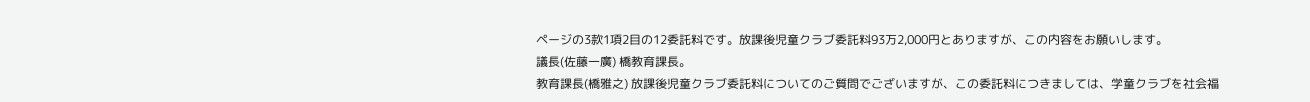ページの3款1項2目の12委託料です。放課後児童クラブ委託料93万2,000円とありますが、この内容をお願いします。
議長(佐藤一廣) 橋教育課長。
教育課長(橋雅之) 放課後児童クラブ委託料についてのご質問でございますが、この委託料につきましては、学童クラブを社会福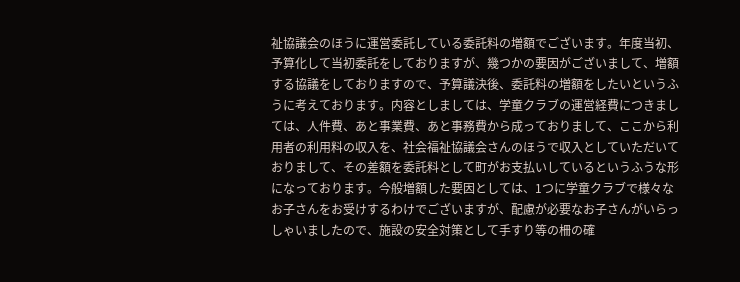祉協議会のほうに運営委託している委託料の増額でございます。年度当初、予算化して当初委託をしておりますが、幾つかの要因がございまして、増額する協議をしておりますので、予算議決後、委託料の増額をしたいというふうに考えております。内容としましては、学童クラブの運営経費につきましては、人件費、あと事業費、あと事務費から成っておりまして、ここから利用者の利用料の収入を、社会福祉協議会さんのほうで収入としていただいておりまして、その差額を委託料として町がお支払いしているというふうな形になっております。今般増額した要因としては、1つに学童クラブで様々なお子さんをお受けするわけでございますが、配慮が必要なお子さんがいらっしゃいましたので、施設の安全対策として手すり等の柵の確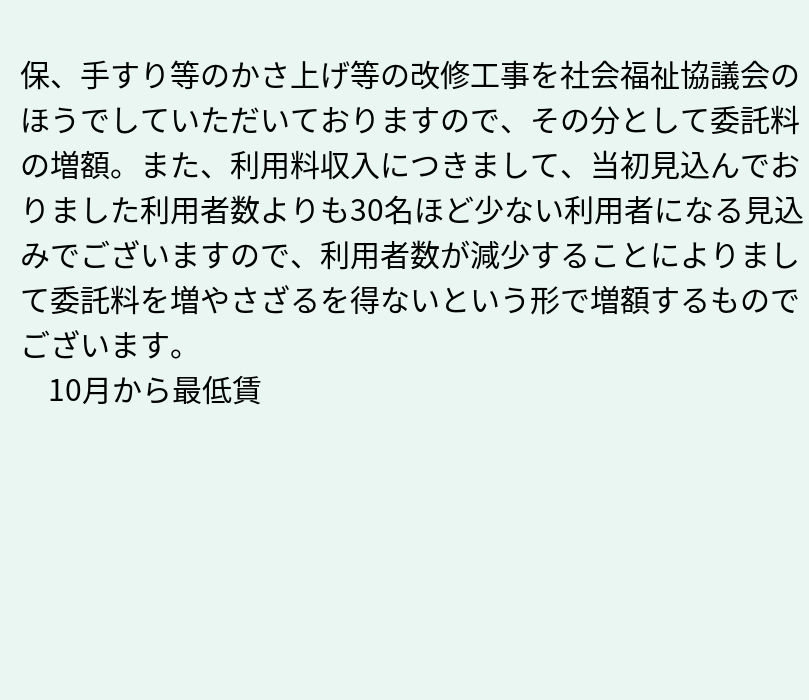保、手すり等のかさ上げ等の改修工事を社会福祉協議会のほうでしていただいておりますので、その分として委託料の増額。また、利用料収入につきまして、当初見込んでおりました利用者数よりも30名ほど少ない利用者になる見込みでございますので、利用者数が減少することによりまして委託料を増やさざるを得ないという形で増額するものでございます。
    10月から最低賃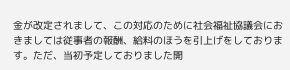金が改定されまして、この対応のために社会福祉協議会におきましては従事者の報酬、給料のほうを引上げをしております。ただ、当初予定しておりました開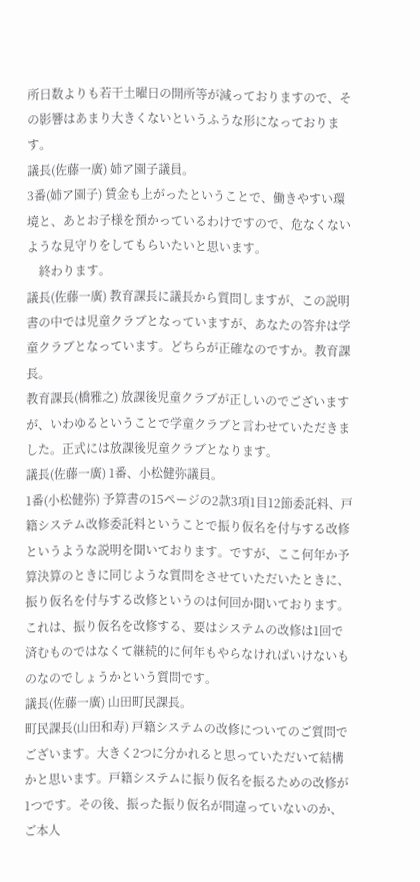所日数よりも若干土曜日の開所等が減っておりますので、その影響はあまり大きくないというふうな形になっております。
議長(佐藤一廣) 姉ア園子議員。
3番(姉ア園子) 賃金も上がったということで、働きやすい環境と、あとお子様を預かっているわけですので、危なくないような見守りをしてもらいたいと思います。
    終わります。
議長(佐藤一廣) 教育課長に議長から質問しますが、この説明書の中では児童クラブとなっていますが、あなたの答弁は学童クラブとなっています。どちらが正確なのですか。教育課長。
教育課長(橋雅之) 放課後児童クラブが正しいのでございますが、いわゆるということで学童クラブと言わせていただきました。正式には放課後児童クラブとなります。
議長(佐藤一廣) 1番、小松健弥議員。
1番(小松健弥) 予算書の15ページの2款3項1目12節委託料、戸籍システム改修委託料ということで振り仮名を付与する改修というような説明を聞いております。ですが、ここ何年か予算決算のときに同じような質問をさせていただいたときに、振り仮名を付与する改修というのは何回か聞いております。これは、振り仮名を改修する、要はシステムの改修は1回で済むものではなくて継続的に何年もやらなければいけないものなのでしょうかという質問です。
議長(佐藤一廣) 山田町民課長。
町民課長(山田和寿) 戸籍システムの改修についてのご質問でございます。大きく2つに分かれると思っていただいて結構かと思います。戸籍システムに振り仮名を振るための改修が1つです。その後、振った振り仮名が間違っていないのか、ご本人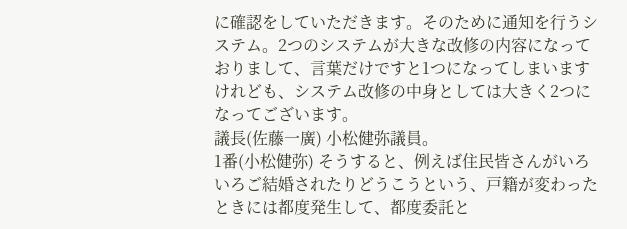に確認をしていただきます。そのために通知を行うシステム。2つのシステムが大きな改修の内容になっておりまして、言葉だけですと1つになってしまいますけれども、システム改修の中身としては大きく2つになってございます。
議長(佐藤一廣) 小松健弥議員。
1番(小松健弥) そうすると、例えば住民皆さんがいろいろご結婚されたりどうこうという、戸籍が変わったときには都度発生して、都度委託と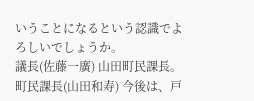いうことになるという認識でよろしいでしょうか。
議長(佐藤一廣) 山田町民課長。
町民課長(山田和寿) 今後は、戸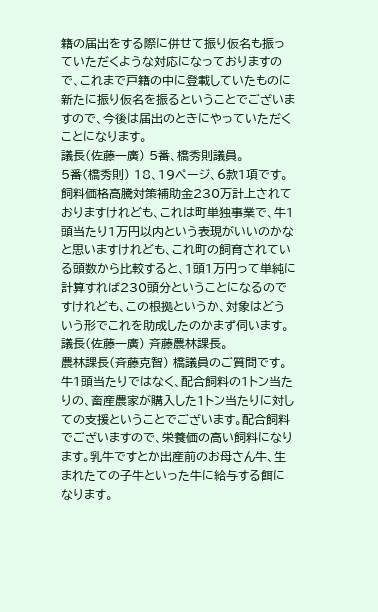籍の届出をする際に併せて振り仮名も振っていただくような対応になっておりますので、これまで戸籍の中に登載していたものに新たに振り仮名を振るということでございますので、今後は届出のときにやっていただくことになります。
議長(佐藤一廣) 5番、橋秀則議員。
5番(橋秀則) 18、19ページ、6款1項です。飼料価格高騰対策補助金230万計上されておりますけれども、これは町単独事業で、牛1頭当たり1万円以内という表現がいいのかなと思いますけれども、これ町の飼育されている頭数から比較すると、1頭1万円って単純に計算すれば230頭分ということになるのですけれども、この根拠というか、対象はどういう形でこれを助成したのかまず伺います。
議長(佐藤一廣) 斉藤農林課長。
農林課長(斉藤克智) 橋議員のご質問です。牛1頭当たりではなく、配合飼料の1トン当たりの、畜産農家が購入した1トン当たりに対しての支援ということでございます。配合飼料でございますので、栄養価の高い飼料になります。乳牛ですとか出産前のお母さん牛、生まれたての子牛といった牛に給与する餌になります。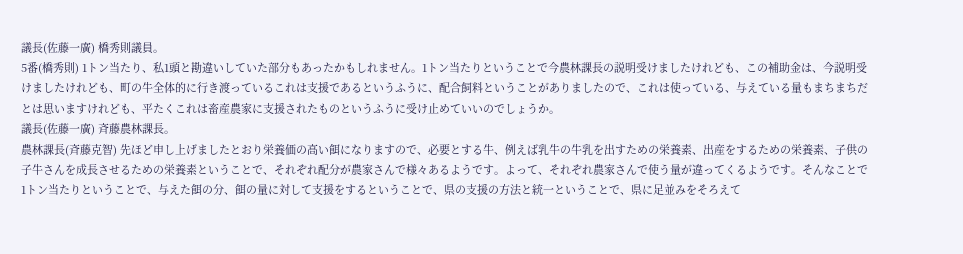議長(佐藤一廣) 橋秀則議員。
5番(橋秀則) 1トン当たり、私1頭と勘違いしていた部分もあったかもしれません。1トン当たりということで今農林課長の説明受けましたけれども、この補助金は、今説明受けましたけれども、町の牛全体的に行き渡っているこれは支援であるというふうに、配合飼料ということがありましたので、これは使っている、与えている量もまちまちだとは思いますけれども、平たくこれは畜産農家に支援されたものというふうに受け止めていいのでしょうか。
議長(佐藤一廣) 斉藤農林課長。
農林課長(斉藤克智) 先ほど申し上げましたとおり栄養価の高い餌になりますので、必要とする牛、例えば乳牛の牛乳を出すための栄養素、出産をするための栄養素、子供の子牛さんを成長させるための栄養素ということで、それぞれ配分が農家さんで様々あるようです。よって、それぞれ農家さんで使う量が違ってくるようです。そんなことで1トン当たりということで、与えた餌の分、餌の量に対して支援をするということで、県の支援の方法と統一ということで、県に足並みをそろえて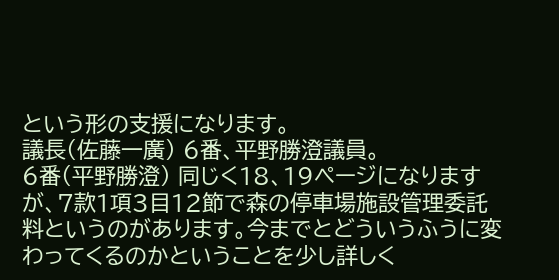という形の支援になります。
議長(佐藤一廣) 6番、平野勝澄議員。
6番(平野勝澄) 同じく18、19ページになりますが、7款1項3目12節で森の停車場施設管理委託料というのがあります。今までとどういうふうに変わってくるのかということを少し詳しく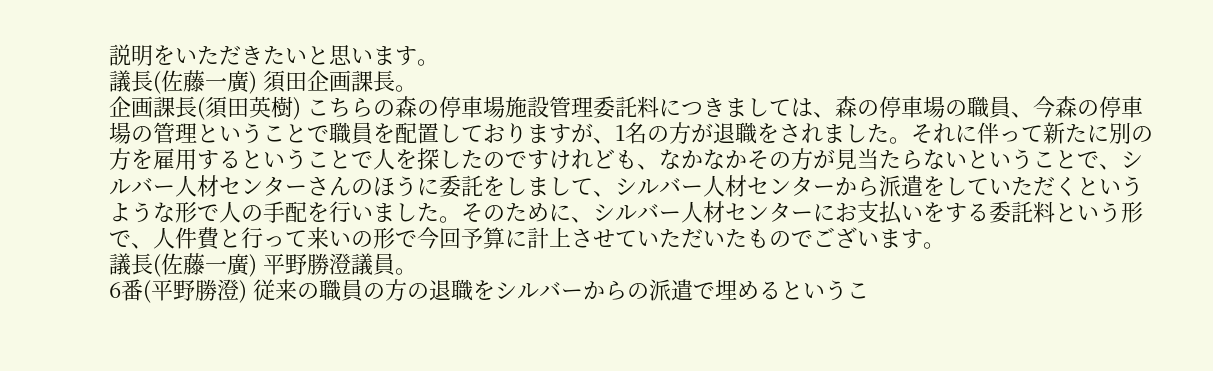説明をいただきたいと思います。
議長(佐藤一廣) 須田企画課長。
企画課長(須田英樹) こちらの森の停車場施設管理委託料につきましては、森の停車場の職員、今森の停車場の管理ということで職員を配置しておりますが、1名の方が退職をされました。それに伴って新たに別の方を雇用するということで人を探したのですけれども、なかなかその方が見当たらないということで、シルバー人材センターさんのほうに委託をしまして、シルバー人材センターから派遣をしていただくというような形で人の手配を行いました。そのために、シルバー人材センターにお支払いをする委託料という形で、人件費と行って来いの形で今回予算に計上させていただいたものでございます。
議長(佐藤一廣) 平野勝澄議員。
6番(平野勝澄) 従来の職員の方の退職をシルバーからの派遣で埋めるというこ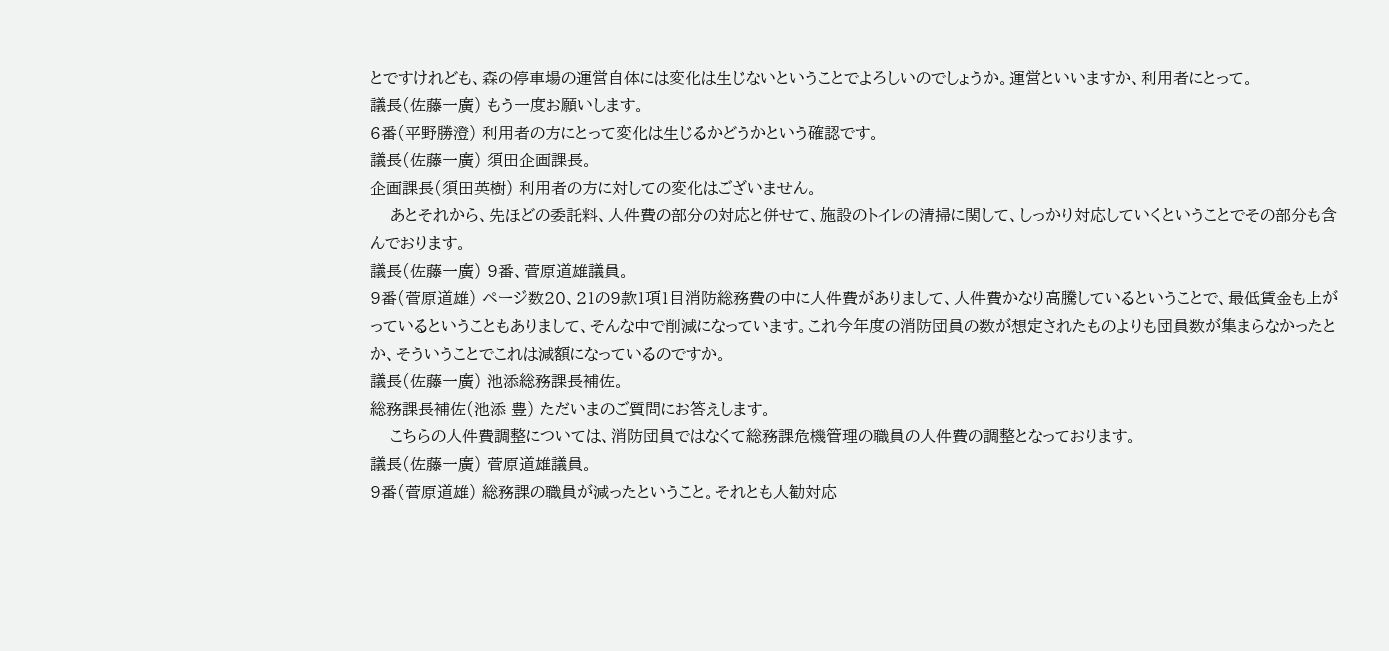とですけれども、森の停車場の運営自体には変化は生じないということでよろしいのでしょうか。運営といいますか、利用者にとって。
議長(佐藤一廣) もう一度お願いします。
6番(平野勝澄) 利用者の方にとって変化は生じるかどうかという確認です。
議長(佐藤一廣) 須田企画課長。
企画課長(須田英樹) 利用者の方に対しての変化はございません。
    あとそれから、先ほどの委託料、人件費の部分の対応と併せて、施設のトイレの清掃に関して、しっかり対応していくということでその部分も含んでおります。
議長(佐藤一廣) 9番、菅原道雄議員。
9番(菅原道雄) ページ数20、21の9款1項1目消防総務費の中に人件費がありまして、人件費かなり高騰しているということで、最低賃金も上がっているということもありまして、そんな中で削減になっています。これ今年度の消防団員の数が想定されたものよりも団員数が集まらなかったとか、そういうことでこれは減額になっているのですか。
議長(佐藤一廣) 池添総務課長補佐。
総務課長補佐(池添 豊) ただいまのご質問にお答えします。
    こちらの人件費調整については、消防団員ではなくて総務課危機管理の職員の人件費の調整となっております。
議長(佐藤一廣) 菅原道雄議員。
9番(菅原道雄) 総務課の職員が減ったということ。それとも人勧対応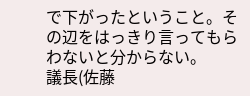で下がったということ。その辺をはっきり言ってもらわないと分からない。
議長(佐藤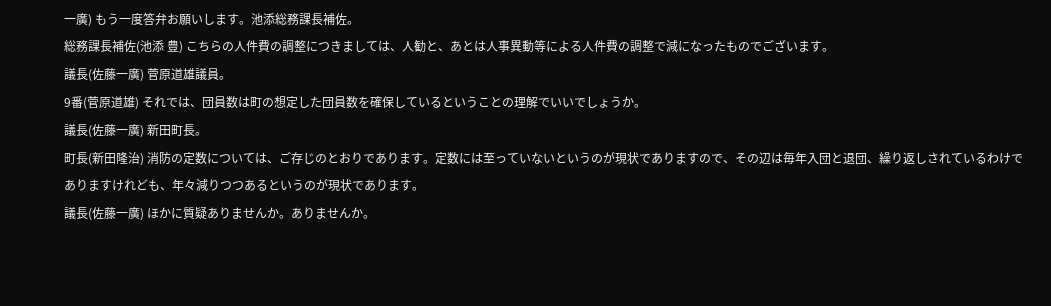一廣) もう一度答弁お願いします。池添総務課長補佐。
総務課長補佐(池添 豊) こちらの人件費の調整につきましては、人勧と、あとは人事異動等による人件費の調整で減になったものでございます。
議長(佐藤一廣) 菅原道雄議員。
9番(菅原道雄) それでは、団員数は町の想定した団員数を確保しているということの理解でいいでしょうか。
議長(佐藤一廣) 新田町長。
町長(新田隆治) 消防の定数については、ご存じのとおりであります。定数には至っていないというのが現状でありますので、その辺は毎年入団と退団、繰り返しされているわけでありますけれども、年々減りつつあるというのが現状であります。
議長(佐藤一廣) ほかに質疑ありませんか。ありませんか。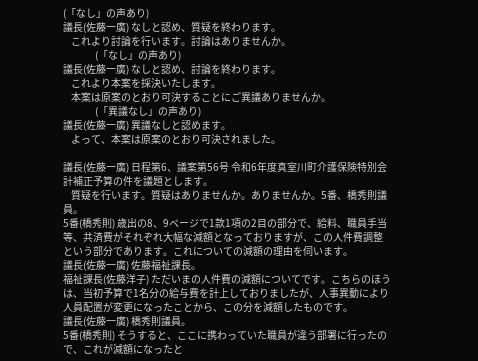(「なし」の声あり)
議長(佐藤一廣) なしと認め、質疑を終わります。
    これより討論を行います。討論はありませんか。
                (「なし」の声あり)
議長(佐藤一廣) なしと認め、討論を終わります。
    これより本案を採決いたします。
    本案は原案のとおり可決することにご異議ありませんか。
                (「異議なし」の声あり)
議長(佐藤一廣) 異議なしと認めます。
    よって、本案は原案のとおり可決されました。

議長(佐藤一廣) 日程第6、議案第56号 令和6年度真室川町介護保険特別会計補正予算の件を議題とします。
    質疑を行います。質疑はありませんか。ありませんか。5番、橋秀則議員。
5番(橋秀則) 歳出の8、9ページで1款1項の2目の部分で、給料、職員手当等、共済費がそれぞれ大幅な減額となっておりますが、この人件費調整という部分であります。これについての減額の理由を伺います。
議長(佐藤一廣) 佐藤福祉課長。
福祉課長(佐藤洋子) ただいまの人件費の減額についてです。こちらのほうは、当初予算で1名分の給与費を計上しておりましたが、人事異動により人員配置が変更になったことから、この分を減額したものです。
議長(佐藤一廣) 橋秀則議員。
5番(橋秀則) そうすると、ここに携わっていた職員が違う部署に行ったので、これが減額になったと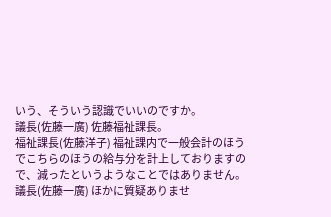いう、そういう認識でいいのですか。
議長(佐藤一廣) 佐藤福祉課長。
福祉課長(佐藤洋子) 福祉課内で一般会計のほうでこちらのほうの給与分を計上しておりますので、減ったというようなことではありません。
議長(佐藤一廣) ほかに質疑ありませ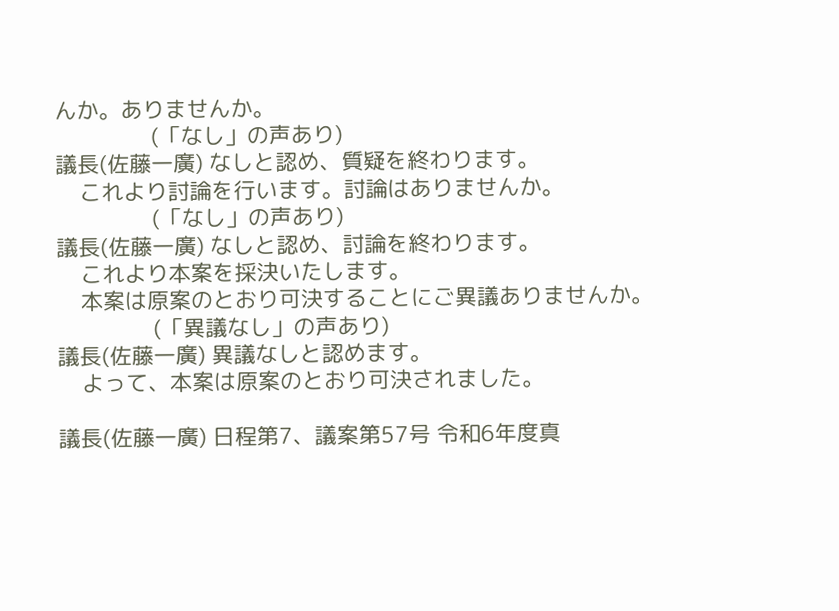んか。ありませんか。
                (「なし」の声あり)
議長(佐藤一廣) なしと認め、質疑を終わります。
    これより討論を行います。討論はありませんか。
                (「なし」の声あり)
議長(佐藤一廣) なしと認め、討論を終わります。
    これより本案を採決いたします。
    本案は原案のとおり可決することにご異議ありませんか。
                (「異議なし」の声あり)
議長(佐藤一廣) 異議なしと認めます。
    よって、本案は原案のとおり可決されました。

議長(佐藤一廣) 日程第7、議案第57号 令和6年度真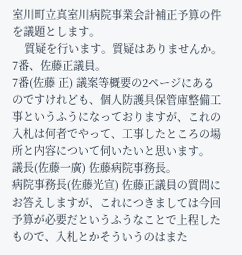室川町立真室川病院事業会計補正予算の件を議題とします。
    質疑を行います。質疑はありませんか。7番、佐藤正議員。
7番(佐藤 正) 議案等概要の2ページにあるのですけれども、個人防護具保管庫整備工事というふうになっておりますが、これの入札は何者でやって、工事したところの場所と内容について伺いたいと思います。
議長(佐藤一廣) 佐藤病院事務長。
病院事務長(佐藤光宣) 佐藤正議員の質問にお答えしますが、これにつきましては今回予算が必要だというふうなことで上程したもので、入札とかそういうのはまた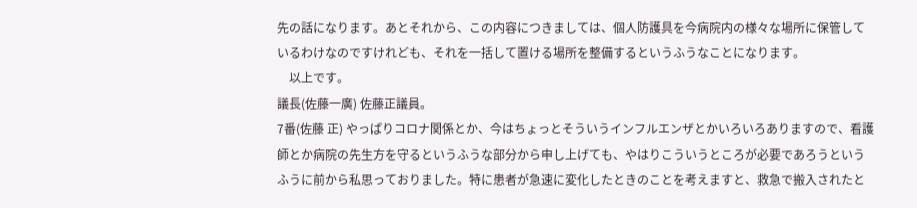先の話になります。あとそれから、この内容につきましては、個人防護具を今病院内の様々な場所に保管しているわけなのですけれども、それを一括して置ける場所を整備するというふうなことになります。
    以上です。
議長(佐藤一廣) 佐藤正議員。
7番(佐藤 正) やっぱりコロナ関係とか、今はちょっとそういうインフルエンザとかいろいろありますので、看護師とか病院の先生方を守るというふうな部分から申し上げても、やはりこういうところが必要であろうというふうに前から私思っておりました。特に患者が急速に変化したときのことを考えますと、救急で搬入されたと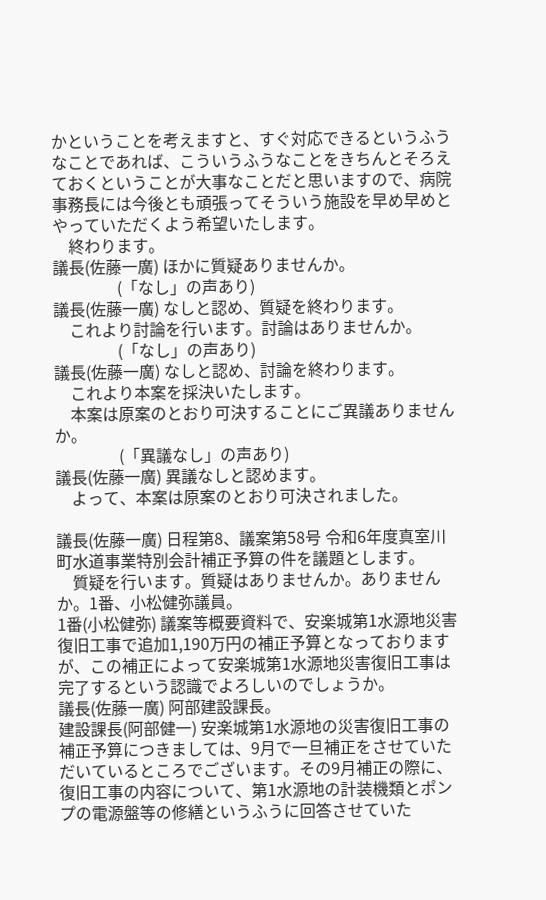かということを考えますと、すぐ対応できるというふうなことであれば、こういうふうなことをきちんとそろえておくということが大事なことだと思いますので、病院事務長には今後とも頑張ってそういう施設を早め早めとやっていただくよう希望いたします。
    終わります。
議長(佐藤一廣) ほかに質疑ありませんか。
                (「なし」の声あり)
議長(佐藤一廣) なしと認め、質疑を終わります。
    これより討論を行います。討論はありませんか。
                (「なし」の声あり)
議長(佐藤一廣) なしと認め、討論を終わります。
    これより本案を採決いたします。
    本案は原案のとおり可決することにご異議ありませんか。
                (「異議なし」の声あり)
議長(佐藤一廣) 異議なしと認めます。
    よって、本案は原案のとおり可決されました。

議長(佐藤一廣) 日程第8、議案第58号 令和6年度真室川町水道事業特別会計補正予算の件を議題とします。
    質疑を行います。質疑はありませんか。ありませんか。1番、小松健弥議員。
1番(小松健弥) 議案等概要資料で、安楽城第1水源地災害復旧工事で追加1,190万円の補正予算となっておりますが、この補正によって安楽城第1水源地災害復旧工事は完了するという認識でよろしいのでしょうか。
議長(佐藤一廣) 阿部建設課長。
建設課長(阿部健一) 安楽城第1水源地の災害復旧工事の補正予算につきましては、9月で一旦補正をさせていただいているところでございます。その9月補正の際に、復旧工事の内容について、第1水源地の計装機類とポンプの電源盤等の修繕というふうに回答させていた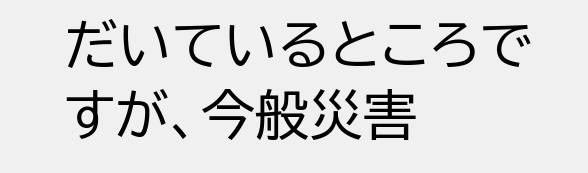だいているところですが、今般災害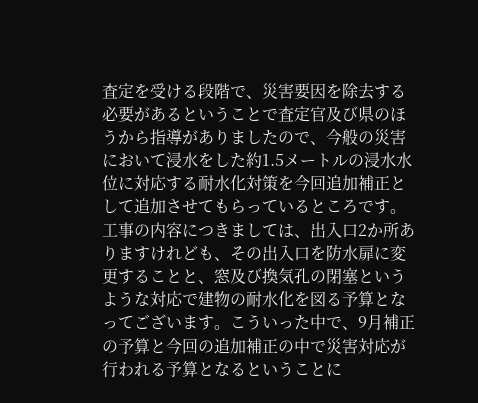査定を受ける段階で、災害要因を除去する必要があるということで査定官及び県のほうから指導がありましたので、今般の災害において浸水をした約1.5メートルの浸水水位に対応する耐水化対策を今回追加補正として追加させてもらっているところです。工事の内容につきましては、出入口2か所ありますけれども、その出入口を防水扉に変更することと、窓及び換気孔の閉塞というような対応で建物の耐水化を図る予算となってございます。こういった中で、9月補正の予算と今回の追加補正の中で災害対応が行われる予算となるということに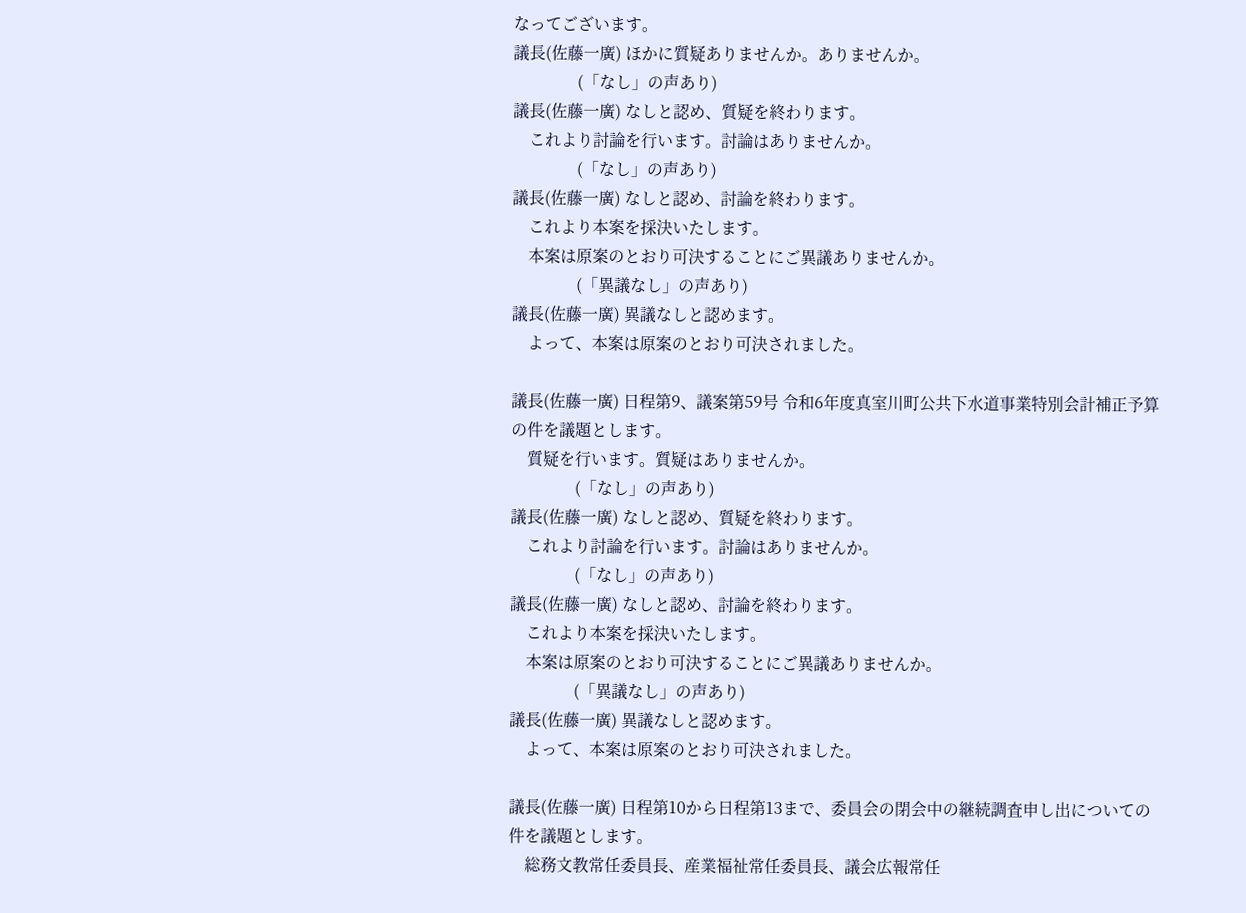なってございます。
議長(佐藤一廣) ほかに質疑ありませんか。ありませんか。
                (「なし」の声あり)
議長(佐藤一廣) なしと認め、質疑を終わります。
    これより討論を行います。討論はありませんか。
                (「なし」の声あり)
議長(佐藤一廣) なしと認め、討論を終わります。
    これより本案を採決いたします。
    本案は原案のとおり可決することにご異議ありませんか。
                (「異議なし」の声あり)
議長(佐藤一廣) 異議なしと認めます。
    よって、本案は原案のとおり可決されました。

議長(佐藤一廣) 日程第9、議案第59号 令和6年度真室川町公共下水道事業特別会計補正予算の件を議題とします。
    質疑を行います。質疑はありませんか。
                (「なし」の声あり)
議長(佐藤一廣) なしと認め、質疑を終わります。
    これより討論を行います。討論はありませんか。
                (「なし」の声あり)
議長(佐藤一廣) なしと認め、討論を終わります。
    これより本案を採決いたします。
    本案は原案のとおり可決することにご異議ありませんか。
                (「異議なし」の声あり)
議長(佐藤一廣) 異議なしと認めます。
    よって、本案は原案のとおり可決されました。

議長(佐藤一廣) 日程第10から日程第13まで、委員会の閉会中の継続調査申し出についての件を議題とします。
    総務文教常任委員長、産業福祉常任委員長、議会広報常任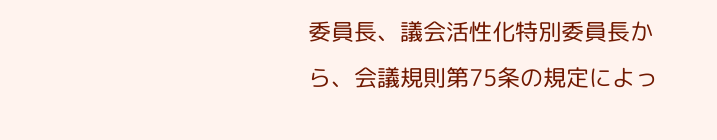委員長、議会活性化特別委員長から、会議規則第75条の規定によっ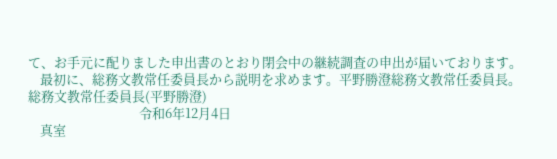て、お手元に配りました申出書のとおり閉会中の継続調査の申出が届いております。
    最初に、総務文教常任委員長から説明を求めます。平野勝澄総務文教常任委員長。
総務文教常任委員長(平野勝澄)
                                     令和6年12月4日
    真室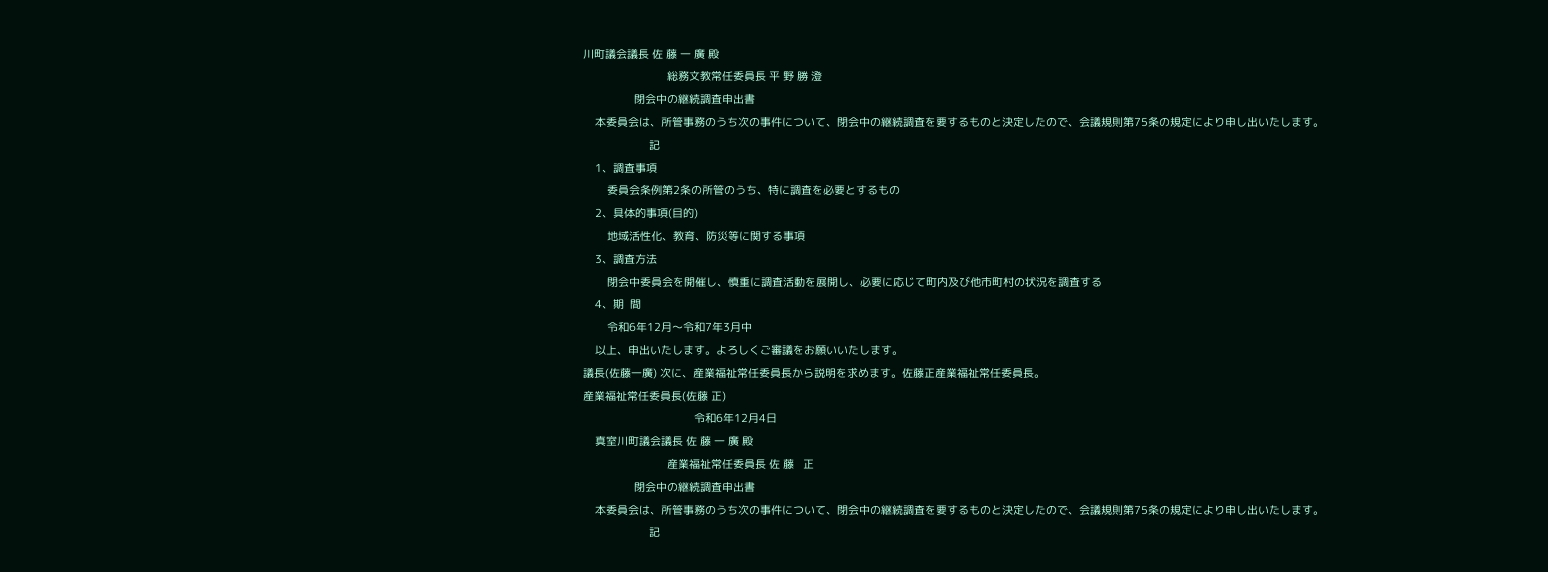川町議会議長 佐 藤 一 廣 殿
                            総務文教常任委員長 平 野 勝 澄
                 閉会中の継続調査申出書
    本委員会は、所管事務のうち次の事件について、閉会中の継続調査を要するものと決定したので、会議規則第75条の規定により申し出いたします。
                      記
    1、調査事項
        委員会条例第2条の所管のうち、特に調査を必要とするもの
    2、具体的事項(目的)
        地域活性化、教育、防災等に関する事項
    3、調査方法
        閉会中委員会を開催し、慎重に調査活動を展開し、必要に応じて町内及び他市町村の状況を調査する
    4、期  間
        令和6年12月〜令和7年3月中
    以上、申出いたします。よろしくご審議をお願いいたします。
議長(佐藤一廣) 次に、産業福祉常任委員長から説明を求めます。佐藤正産業福祉常任委員長。
産業福祉常任委員長(佐藤 正)
                                     令和6年12月4日
    真室川町議会議長 佐 藤 一 廣 殿
                            産業福祉常任委員長 佐 藤   正
                 閉会中の継続調査申出書
    本委員会は、所管事務のうち次の事件について、閉会中の継続調査を要するものと決定したので、会議規則第75条の規定により申し出いたします。
                      記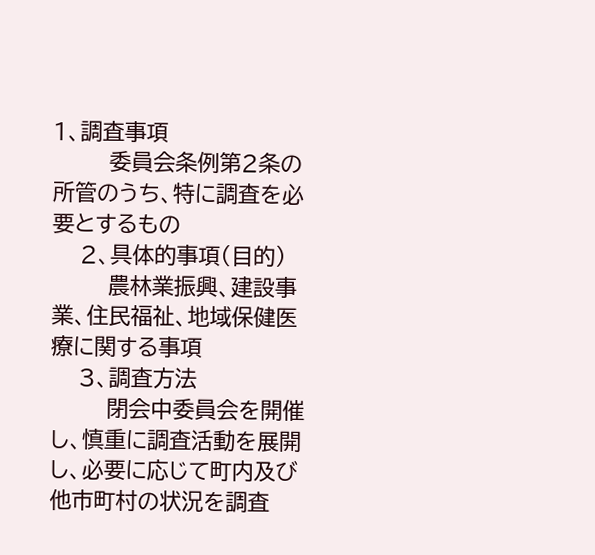1、調査事項
        委員会条例第2条の所管のうち、特に調査を必要とするもの
    2、具体的事項(目的)
        農林業振興、建設事業、住民福祉、地域保健医療に関する事項
    3、調査方法
        閉会中委員会を開催し、慎重に調査活動を展開し、必要に応じて町内及び他市町村の状況を調査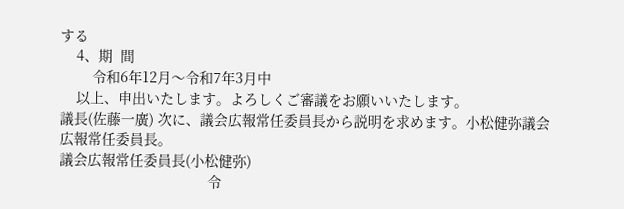する
    4、期  間
        令和6年12月〜令和7年3月中
    以上、申出いたします。よろしくご審議をお願いいたします。
議長(佐藤一廣) 次に、議会広報常任委員長から説明を求めます。小松健弥議会広報常任委員長。
議会広報常任委員長(小松健弥)
                                     令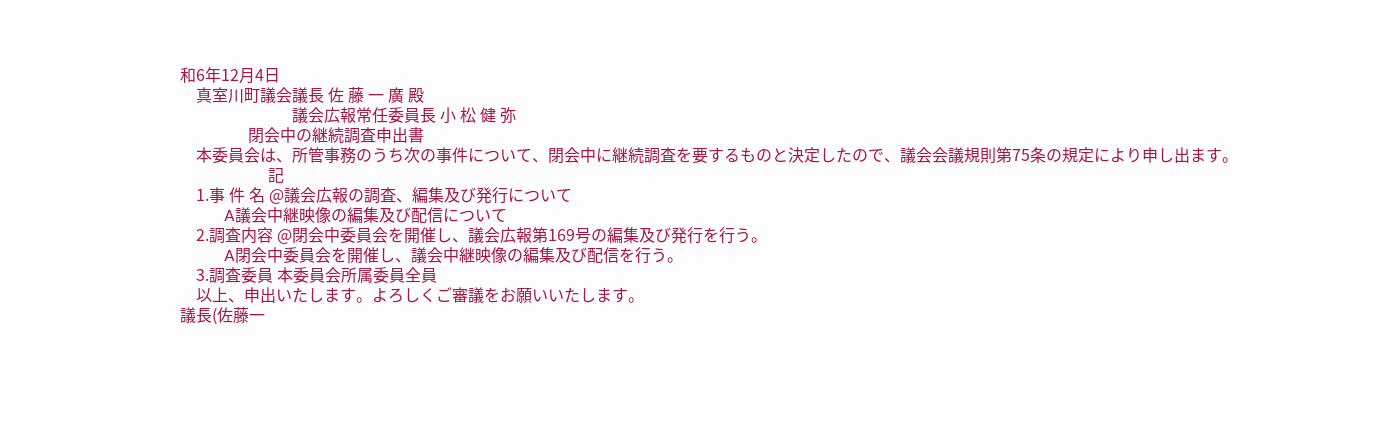和6年12月4日
    真室川町議会議長 佐 藤 一 廣 殿
                            議会広報常任委員長 小 松 健 弥
                 閉会中の継続調査申出書
    本委員会は、所管事務のうち次の事件について、閉会中に継続調査を要するものと決定したので、議会会議規則第75条の規定により申し出ます。
                      記
    1.事 件 名 @議会広報の調査、編集及び発行について
           A議会中継映像の編集及び配信について
    2.調査内容 @閉会中委員会を開催し、議会広報第169号の編集及び発行を行う。
           A閉会中委員会を開催し、議会中継映像の編集及び配信を行う。
    3.調査委員 本委員会所属委員全員
    以上、申出いたします。よろしくご審議をお願いいたします。
議長(佐藤一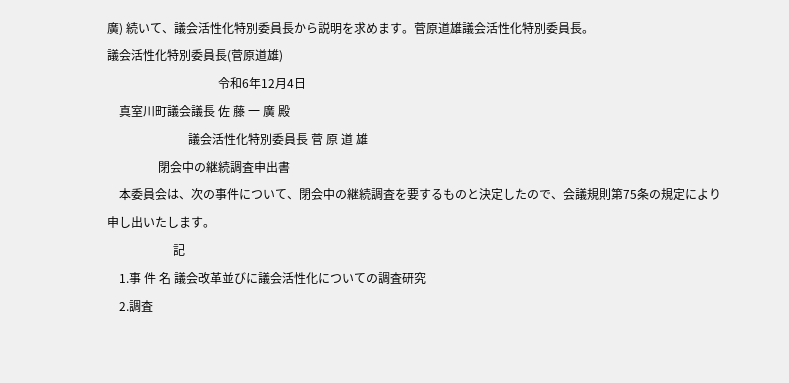廣) 続いて、議会活性化特別委員長から説明を求めます。菅原道雄議会活性化特別委員長。
議会活性化特別委員長(菅原道雄)
                                     令和6年12月4日
    真室川町議会議長 佐 藤 一 廣 殿
                           議会活性化特別委員長 菅 原 道 雄
                 閉会中の継続調査申出書
    本委員会は、次の事件について、閉会中の継続調査を要するものと決定したので、会議規則第75条の規定により申し出いたします。
                      記
    1.事 件 名 議会改革並びに議会活性化についての調査研究
    2.調査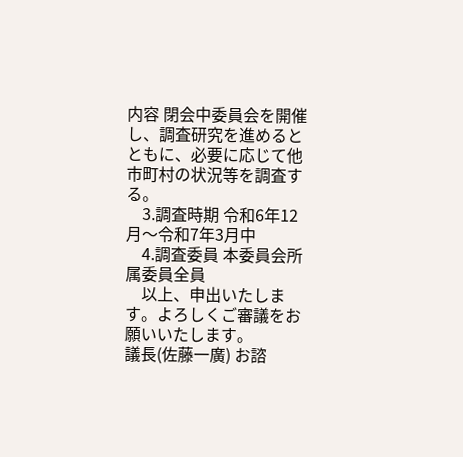内容 閉会中委員会を開催し、調査研究を進めるとともに、必要に応じて他市町村の状況等を調査する。
    3.調査時期 令和6年12月〜令和7年3月中
    4.調査委員 本委員会所属委員全員
    以上、申出いたします。よろしくご審議をお願いいたします。
議長(佐藤一廣) お諮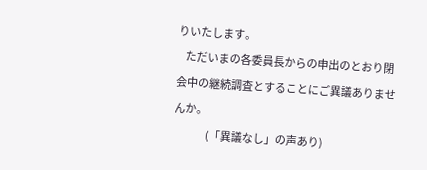りいたします。
    ただいまの各委員長からの申出のとおり閉会中の継続調査とすることにご異議ありませんか。
                (「異議なし」の声あり)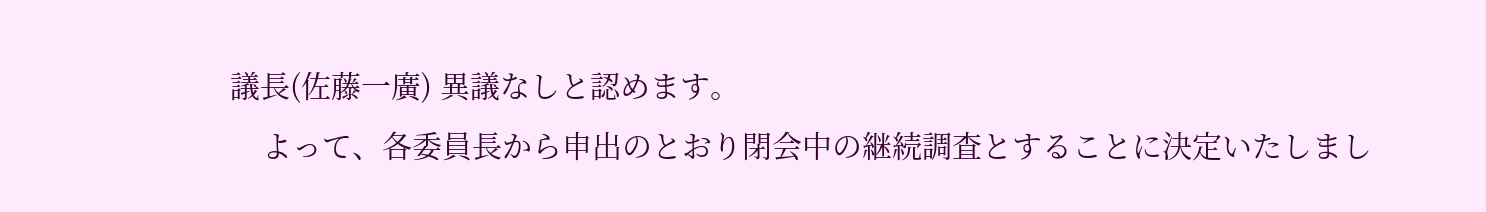議長(佐藤一廣) 異議なしと認めます。
    よって、各委員長から申出のとおり閉会中の継続調査とすることに決定いたしまし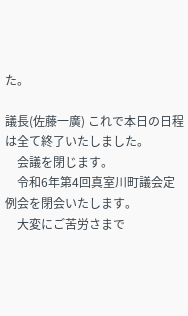た。

議長(佐藤一廣) これで本日の日程は全て終了いたしました。
    会議を閉じます。
    令和6年第4回真室川町議会定例会を閉会いたします。
    大変にご苦労さまで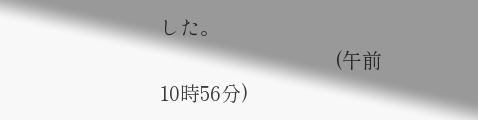した。
                                   (午前10時56分)